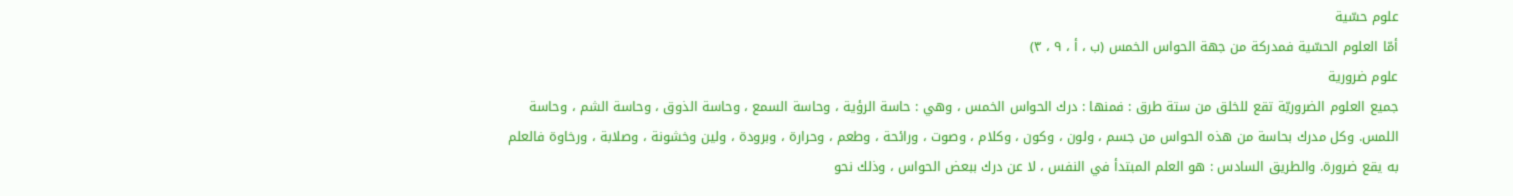علوم حسّية
أمّا العلوم الحسّية فمدركة من جهة الحواس الخمس (ب ، أ ، ٩ ، ٣)
علوم ضرورية
جميع العلوم الضروريّة تقع للخلق من ستة طرق : فمنها : درك الحواس الخمس ، وهي : حاسة الرؤية ، وحاسة السمع ، وحاسة الذوق ، وحاسة الشم ، وحاسة اللمس. وكل مدرك بحاسة من هذه الحواس من جسم ، ولون ، وكون ، وكلام ، وصوت ، ورائحة ، وطعم ، وحرارة ، وبرودة ، ولين وخشونة ، وصلابة ، ورخاوة فالعلم به يقع ضرورة. والطريق السادس : هو العلم المبتدأ في النفس ، لا عن درك ببعض الحواس ، وذلك نحو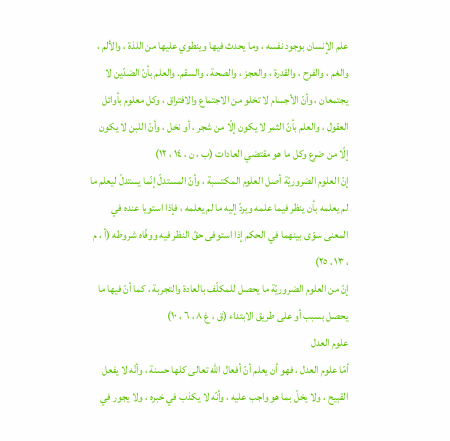علم الإنسان بوجود نفسه ، وما يحدث فيها وينطوي عليها من اللذة ، والألم ، والغم ، والفرح ، والقدرة ، والعجز ، والصحة ، والسقم. والعلم بأنّ الضدّين لا يجتمعان ، وأنّ الأجسام لا تخلو من الاجتماع والافتراق ، وكل معلوم بأوائل العقول ، والعلم بأنّ الثمر لا يكون إلّا من شجر ، أو نخل ، وأنّ اللبن لا يكون إلّا من ضرع وكل ما هو مقتضي العادات (ب ، ن ، ١٤ ، ١٢)
إنّ العلوم الضروريّة أصل العلوم المكتسبة ، وأنّ المستدلّ إنّما يستدلّ ليعلم ما لم يعلمه بأن ينظر فيما علمه ويردّ إليه ما لم يعلمه ، فإذا استويا عنده في المعنى سوّى بينهما في الحكم إذا استوفى حقّ النظر فيه ووفّاه شروطه (أ ، م ، ١٣ ، ٢٥)
إنّ من العلوم الضروريّة ما يحصل للمكلّف بالعادة والتجربة ، كما أنّ فيها ما يحصل بسبب أو على طريق الابتداء (ق ، غ ٨ ، ٦ ، ١٠)
علوم العدل
أمّا علوم العدل ، فهو أن يعلم أنّ أفعال الله تعالى كلها حسنة ، وأنّه لا يفعل القبيح ، ولا يخلّ بما هو واجب عليه ، وأنّه لا يكذب في خبره ، ولا يجور في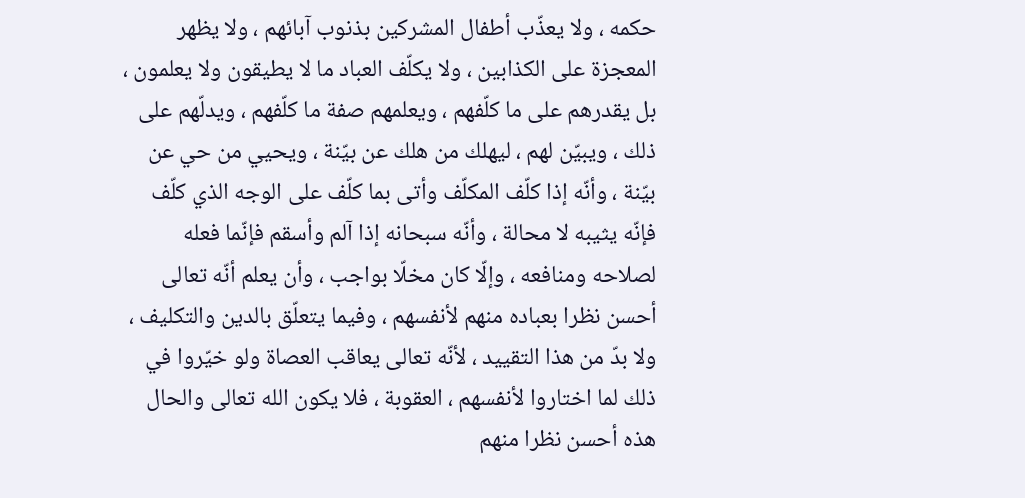حكمه ، ولا يعذّب أطفال المشركين بذنوب آبائهم ، ولا يظهر المعجزة على الكذابين ، ولا يكلّف العباد ما لا يطيقون ولا يعلمون ، بل يقدرهم على ما كلّفهم ، ويعلمهم صفة ما كلّفهم ، ويدلّهم على ذلك ، ويبيّن لهم ، ليهلك من هلك عن بيّنة ، ويحيي من حي عن بيّنة ، وأنّه إذا كلّف المكلّف وأتى بما كلّف على الوجه الذي كلّف فإنّه يثيبه لا محالة ، وأنّه سبحانه إذا آلم وأسقم فإنّما فعله لصلاحه ومنافعه ، وإلّا كان مخلّا بواجب ، وأن يعلم أنّه تعالى أحسن نظرا بعباده منهم لأنفسهم ، وفيما يتعلّق بالدين والتكليف ، ولا بدّ من هذا التقييد ، لأنّه تعالى يعاقب العصاة ولو خيّروا في ذلك لما اختاروا لأنفسهم ، العقوبة ، فلا يكون الله تعالى والحال هذه أحسن نظرا منهم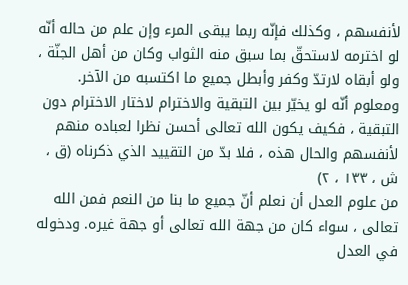لأنفسهم ، وكذلك فإنّه ربما يبقى المرء وإن علم من حاله أنّه لو اخترمه لاستحقّ بما سبق منه الثواب وكان من أهل الجنّة ، ولو أبقاه لارتدّ وكفر وأبطل جميع ما اكتسبه من الآخر. ومعلوم أنّه لو يخيّر بين التبقية والاخترام لاختار الاخترام دون التبقية ، فكيف يكون الله تعالى أحسن نظرا لعباده منهم لأنفسهم والحال هذه ، فلا بدّ من التقييد الذي ذكرناه (ق ، ش ، ١٣٣ ، ٢)
من علوم العدل أن نعلم أنّ جميع ما بنا من النعم فمن الله تعالى ، سواء كان من جهة الله تعالى أو جهة غيره. ودخوله في العدل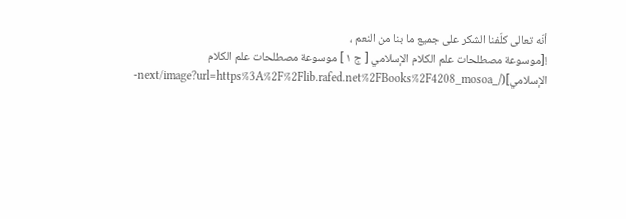أنّه تعالى كلّفنا الشكر على جميع ما بنا من النعم ،
![موسوعة مصطلحات علم الكلام الإسلامي [ ج ١ ] موسوعة مصطلحات علم الكلام الإسلامي](/_next/image?url=https%3A%2F%2Flib.rafed.net%2FBooks%2F4208_mosoa-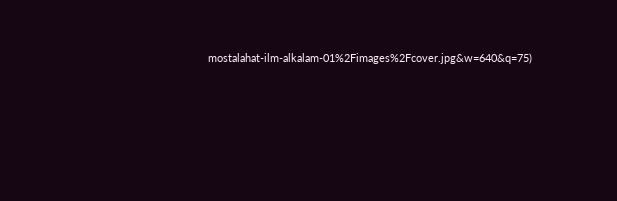mostalahat-ilm-alkalam-01%2Fimages%2Fcover.jpg&w=640&q=75)